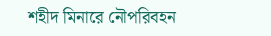শহীদ মিনারে নৌপরিবহন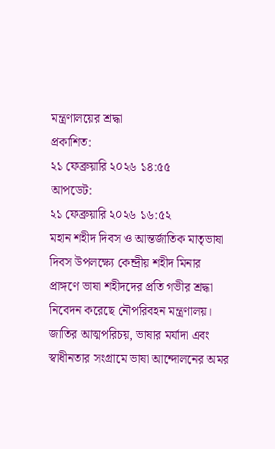মন্ত্রণালয়ের শ্রদ্ধা
প্রকাশিত:
২১ ফেব্রুয়ারি ২০২৬ ১৪:৫৫
আপডেট:
২১ ফেব্রুয়ারি ২০২৬ ১৬:৫২
মহান শহীদ দিবস ও আন্তর্জাতিক মাতৃভাষা দিবস উপলক্ষ্যে কেন্দ্রীয় শহীদ মিনার প্রাঙ্গণে ভাষা শহীদদের প্রতি গভীর শ্রদ্ধা নিবেদন করেছে নৌপরিবহন মন্ত্রণালয়। জাতির আত্মপরিচয়, ভাষার মর্যাদা এবং স্বাধীনতার সংগ্রামে ভাষা আন্দোলনের অমর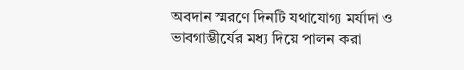অবদান স্মরণে দিনটি যথাযোগ্য মর্যাদা ও ভাবগাম্ভীর্যের মধ্য দিয়ে পালন করা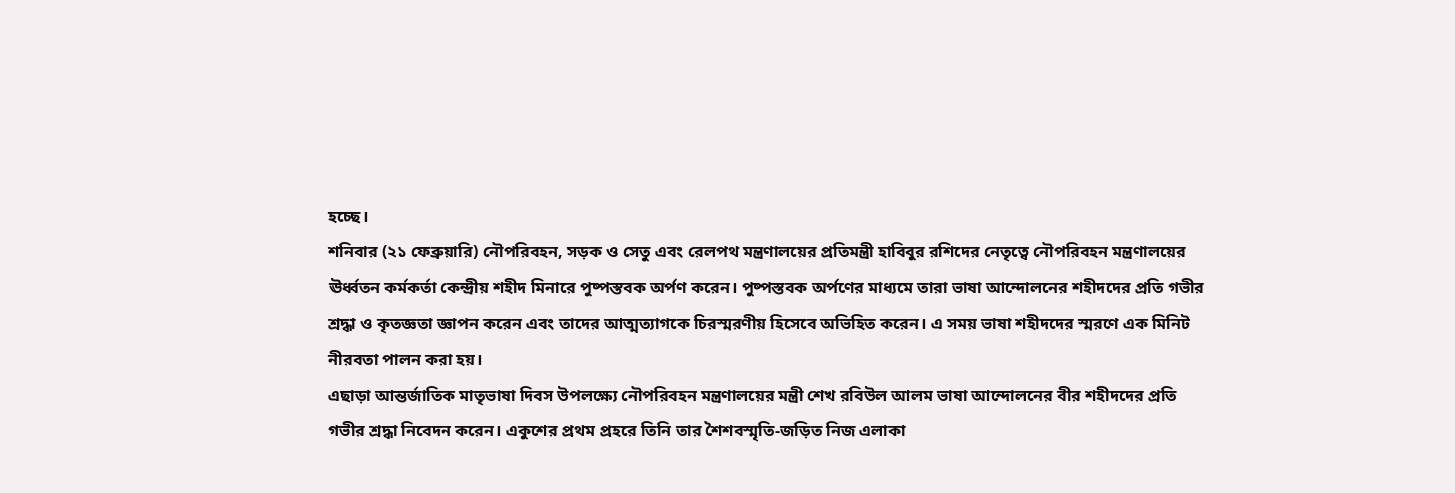হচ্ছে।
শনিবার (২১ ফেব্রুয়ারি) নৌপরিবহন, সড়ক ও সেতু এবং রেলপথ মন্ত্রণালয়ের প্রতিমন্ত্রী হাবিবুর রশিদের নেতৃত্বে নৌপরিবহন মন্ত্রণালয়ের ঊর্ধ্বতন কর্মকর্তা কেন্দ্রীয় শহীদ মিনারে পুষ্পস্তবক অর্পণ করেন। পুষ্পস্তবক অর্পণের মাধ্যমে তারা ভাষা আন্দোলনের শহীদদের প্রতি গভীর শ্রদ্ধা ও কৃতজ্ঞতা জ্ঞাপন করেন এবং তাদের আত্মত্যাগকে চিরস্মরণীয় হিসেবে অভিহিত করেন। এ সময় ভাষা শহীদদের স্মরণে এক মিনিট নীরবতা পালন করা হয়।
এছাড়া আন্তর্জাতিক মাতৃভাষা দিবস উপলক্ষ্যে নৌপরিবহন মন্ত্রণালয়ের মন্ত্রী শেখ রবিউল আলম ভাষা আন্দোলনের বীর শহীদদের প্রতি গভীর শ্রদ্ধা নিবেদন করেন। একুশের প্রথম প্রহরে তিনি তার শৈশবস্মৃতি-জড়িত নিজ এলাকা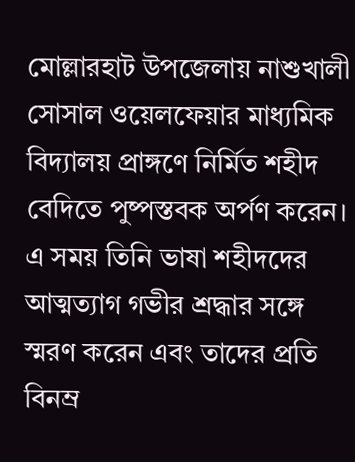মোল্লারহাট উপজেলায় নাশুখালী সোসাল ওয়েলফেয়ার মাধ্যমিক বিদ্যালয় প্রাঙ্গণে নির্মিত শহীদ বেদিতে পুষ্পস্তবক অর্পণ করেন। এ সময় তিনি ভাষা শহীদদের আত্মত্যাগ গভীর শ্রদ্ধার সঙ্গে স্মরণ করেন এবং তাদের প্রতি বিনম্র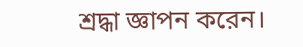শ্রদ্ধা জ্ঞাপন করেন।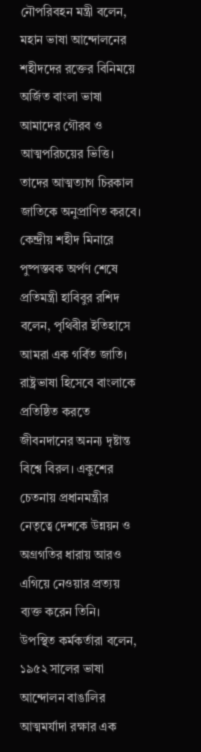নৌপরিবহন মন্ত্রী বলেন, মহান ভাষা আন্দোলনের শহীদদের রক্তের বিনিময়ে অর্জিত বাংলা ভাষা আমাদের গৌরব ও আত্মপরিচয়ের ভিত্তি। তাদের আত্মত্যাগ চিরকাল জাতিকে অনুপ্রাণিত করবে।
কেন্দ্রীয় শহীদ মিনারে পুষ্পস্তবক অর্পণ শেষে প্রতিমন্ত্রী হাবিবুর রশিদ বলেন, পৃথিবীর ইতিহাসে আমরা এক গর্বিত জাতি। রাষ্ট্রভাষা হিসেবে বাংলাকে প্রতিষ্ঠিত করতে জীবনদানের অনন্য দৃষ্টান্ত বিশ্বে বিরল। একুশের চেতনায় প্রধানমন্ত্রীর নেতৃত্বে দেশকে উন্নয়ন ও অগ্রগতির ধারায় আরও এগিয়ে নেওয়ার প্রত্যয় ব্যক্ত করেন তিনি।
উপস্থিত কর্মকর্তারা বলেন, ১৯৫২ সালের ভাষা আন্দোলন বাঙালির আত্মমর্যাদা রক্ষার এক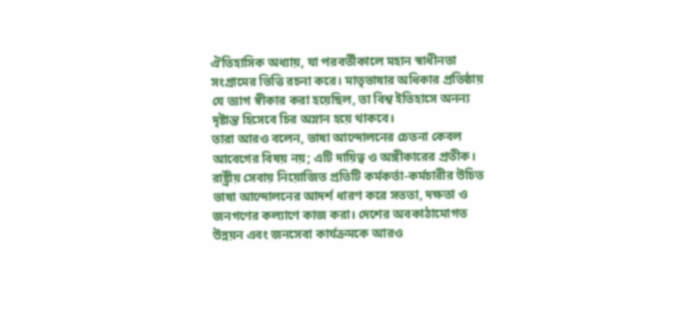ঐতিহাসিক অধ্যায়, যা পরবর্তীকালে মহান স্বাধীনতা সংগ্রামের ভিত্তি রচনা করে। মাতৃভাষার অধিকার প্রতিষ্ঠায় যে ত্যাগ স্বীকার করা হয়েছিল, তা বিশ্ব ইতিহাসে অনন্য দৃষ্টান্ত হিসেবে চির অম্লান হয়ে থাকবে।
তারা আরও বলেন, ভাষা আন্দোলনের চেতনা কেবল আবেগের বিষয় নয়; এটি দায়িত্ব ও অঙ্গীকারের প্রতীক। রাষ্ট্রীয় সেবায় নিয়োজিত প্রতিটি কর্মকর্তা-কর্মচারীর উচিত ভাষা আন্দোলনের আদর্শ ধারণ করে সততা, দক্ষতা ও জনগণের কল্যাণে কাজ করা। দেশের অবকাঠামোগত উন্নয়ন এবং জনসেবা কার্যক্রমকে আরও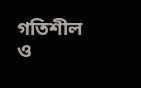গতিশীল ও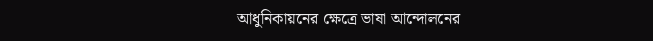আধুনিকায়নের ক্ষেত্রে ভাষা আন্দোলনের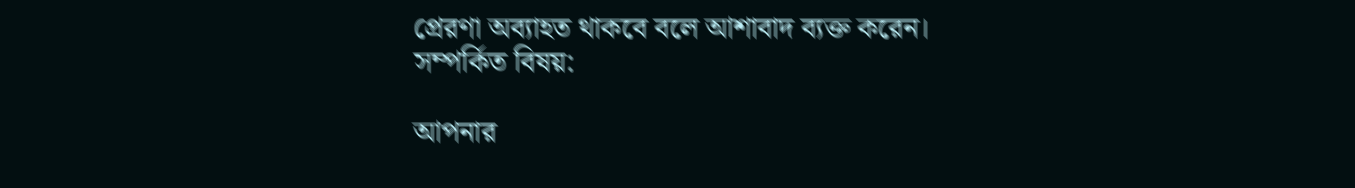প্রেরণা অব্যাহত থাকবে বলে আশাবাদ ব্যক্ত করেন।
সম্পর্কিত বিষয়:

আপনার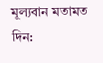মূল্যবান মতামত দিন: